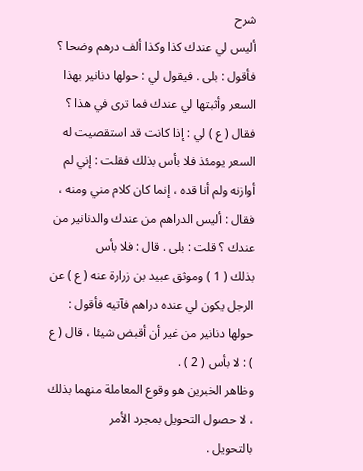شرح
أليس لي عندك كذا وكذا ألف درهم وضحا ؟ فأقول : بلى . فيقول لي : حولها دنانير بهذا
السعر وأثبتها لي عندك فما ترى في هذا ؟ فقال ( ع ) لي : إذا كانت قد استقصيت له
السعر يومئذ فلا بأس بذلك فقلت : إني لم أوازنه ولم أنا قده ، إنما كان كلام مني ومنه ،
فقال : أليس الدراهم من عندك والدنانير من عندك ؟ قلت : بلى . قال : فلا بأس
بذلك ( 1 ) وموثق عبيد بن زرارة عنه ( ع ) عن الرجل يكون لي عنده دراهم فآتيه فأقول :
حولها دنانير من غير أن أقبض شيئا ، قال ( ع ) : لا بأس ( 2 ) .
وظاهر الخبرين هو وقوع المعاملة منهما بذلك ، لا حصول التحويل بمجرد الأمر
بالتحويل .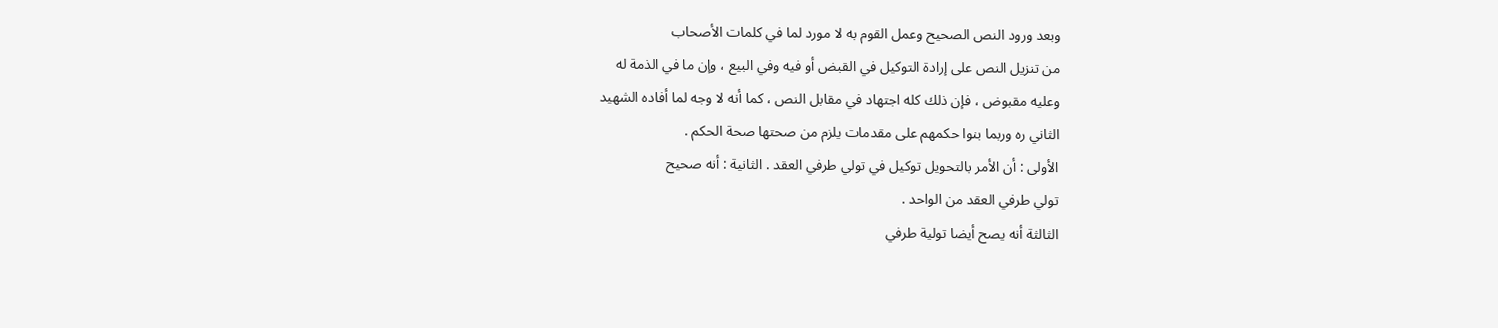وبعد ورود النص الصحيح وعمل القوم به لا مورد لما في كلمات الأصحاب
من تنزيل النص على إرادة التوكيل في القبض أو فيه وفي البيع ، وإن ما في الذمة له
وعليه مقبوض ، فإن ذلك كله اجتهاد في مقابل النص ، كما أنه لا وجه لما أفاده الشهيد
الثاني ره وربما بنوا حكمهم على مقدمات يلزم من صحتها صحة الحكم .
الأولى : أن الأمر بالتحويل توكيل في تولي طرفي العقد . الثانية : أنه صحيح
تولي طرفي العقد من الواحد .
الثالثة أنه يصح أيضا تولية طرفي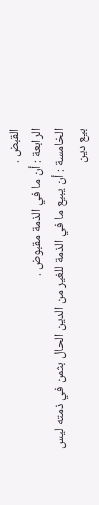القبض .
الرابعة : أن ما في الذمة مقبوض .
الخامسة : أن يبيع ما في الذمة للغير من الدين الحال بثمن في ذمته ليس بيع دين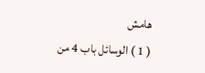هامش
( 1 ) الوسائل باب 4 من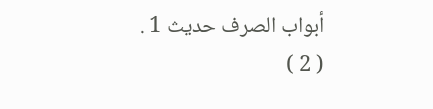أبواب الصرف حديث 1 .
( 2 )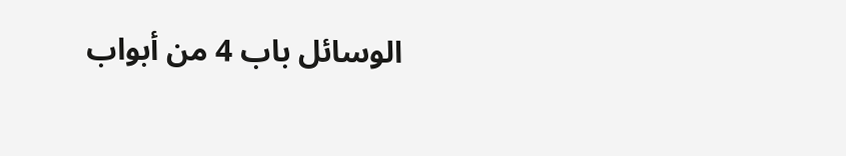الوسائل باب 4 من أبواب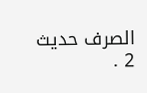الصرف حديث 2 .